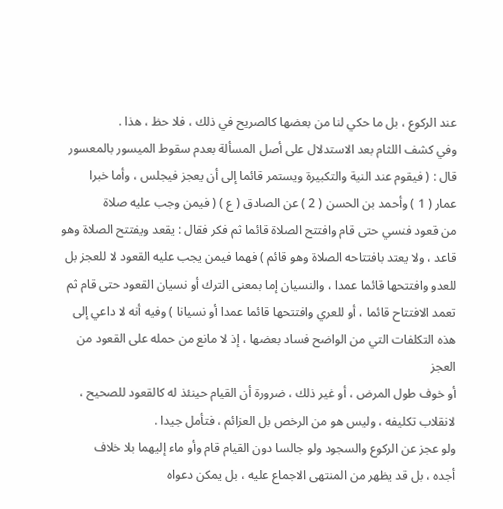عند الركوع ، بل ما حكي لنا من بعضها كالصريح في ذلك ، فلا حظ ، هذا .
وفي كشف اللثام بعد الاستدلال على أصل المسألة بعدم سقوط الميسور بالمعسور
قال : ( فيقوم عند النية والتكبيرة ويستمر قائما إلى أن يعجز فيجلس ، وأما خبرا
عمار ( 1 ) وأحمد بن الحسن ( 2 ) عن الصادق ( ع ) ( فيمن وجب عليه صلاة
من قعود فنسي حتى قام وافتتح الصلاة قائما ثم فكر فقال : يقعد ويفتتح الصلاة وهو
قاعد ، ولا يعتد بافتتاحه الصلاة وهو قائم ) فهما فيمن يجب عليه القعود لا للعجز بل
للعدو وافتتحها قائما عمدا ، والنسيان إما بمعنى الترك أو نسيان القعود حتى قام ثم
تعمد الافتتاح قائما ، أو للعري وافتتحها قائما عمدا أو نسيانا ) وفيه أنه لا داعي إلى
هذه التكلفات التي من الواضح فساد بعضها ، إذ لا مانع من حمله على القعود من العجز
أو خوف طول المرض ، أو غير ذلك ، ضرورة أن القيام حينئذ له كالقعود للصحيح ،
لانقلاب تكليفه ، وليس هو من الرخص بل العزائم ، فتأمل جيدا .
ولو عجز عن الركوع والسجود ولو جالسا دون القيام قام وأو ماء إليهما بلا خلاف
أجده ، بل قد يظهر من المنتهى الاجماع عليه ، بل يمكن دعواه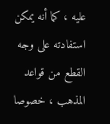عليه ، كما أنه يمكن
استفادته على وجه القطع من قواعد المذهب ، خصوصا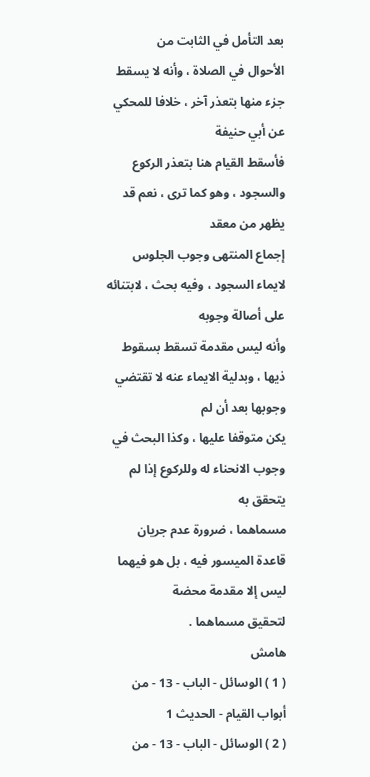بعد التأمل في الثابت من
الأحوال في الصلاة ، وأنه لا يسقط جزء منها بتعذر آخر ، خلافا للمحكي عن أبي حنيفة
فأسقط القيام هنا بتعذر الركوع والسجود ، وهو كما ترى ، نعم قد يظهر من معقد
إجماع المنتهى وجوب الجلوس لايماء السجود ، وفيه بحث ، لابتنائه على أصالة وجوبه
وأنه ليس مقدمة تسقط بسقوط ذيها ، وبدلية الايماء عنه لا تقتضي وجوبها بعد أن لم
يكن متوقفا عليها ، وكذا البحث في وجوب الانحناء له وللركوع إذا لم يتحقق به
مسماهما ، ضرورة عدم جريان قاعدة الميسور فيه ، بل هو فيهما ليس إلا مقدمة محضة
لتحقيق مسماهما .
هامش
( 1 ) الوسائل - الباب - 13 - من أبواب القيام - الحديث 1
( 2 ) الوسائل - الباب - 13 - من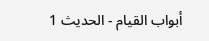أبواب القيام - الحديث 1